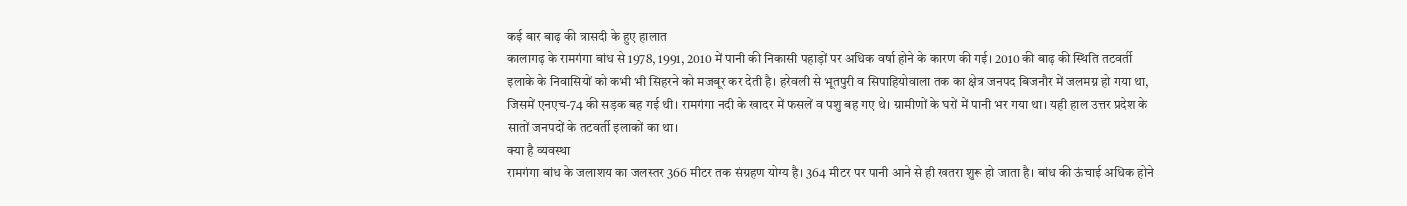कई बार बाढ़ की त्रासदी के हुए हालात
कालागढ़ के रामगंगा बांध से 1978, 1991, 2010 में पानी की निकासी पहाड़ों पर अधिक वर्षा होने के कारण की गई। 2010 की बाढ़ की स्थिति तटवर्ती इलाके के निवासियों को कभी भी सिहरने को मजबूर कर देती है। हरेवली से भूतपुरी व सिपाहियोवाला तक का क्षेत्र जनपद बिजनौर में जलमग्न हो गया था, जिसमें एनएच-74 की सड़क बह गई थी। रामगंगा नदी के खादर में फसलें व पशु बह गए थे। ग्रामीणों के घरों में पानी भर गया था। यही हाल उत्तर प्रदेश के सातों जनपदों के तटवर्ती इलाकों का था।
क्या है व्यवस्था
रामगंगा बांध के जलाशय का जलस्तर 366 मीटर तक संग्रहण योग्य है। 364 मीटर पर पानी आने से ही खतरा शुरू हो जाता है। बांध की ऊंचाई अधिक होने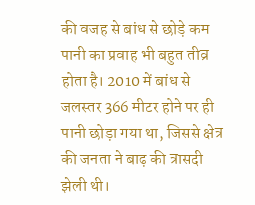की वजह से बांध से छोड़े कम पानी का प्रवाह भी बहुत तीव्र होता है। 2010 में बांध से जलस्तर 366 मीटर होने पर ही पानी छोड़ा गया था, जिससे क्षेत्र की जनता ने बाढ़ की त्रासदी झेली थी।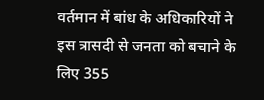वर्तमान में बांध के अधिकारियों ने इस त्रासदी से जनता को बचाने के लिए 355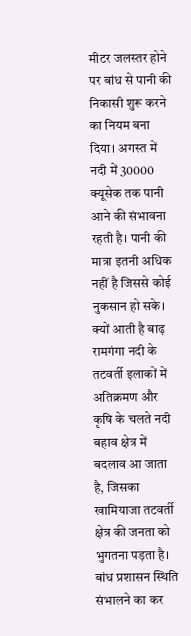मीटर जलस्तर होने पर बांध से पानी की निकासी शुरू करने का नियम बना दिया। अगस्त में नदी में 30000 क्यूसेक तक पानी आने की संभावना रहती है। पानी की मात्रा इतनी अधिक नहीं है जिससे कोई नुकसान हो सके।
क्यों आती है बाढ़
रामगंगा नदी के तटवर्ती इलाकों में अतिक्रमण और कृषि के चलते नदी बहाव क्षेत्र में बदलाव आ जाता है, जिसका खामियाजा तटवर्ती क्षेत्र की जनता को भुगतना पड़ता है।
बांध प्रशासन स्थिति संभालने का कर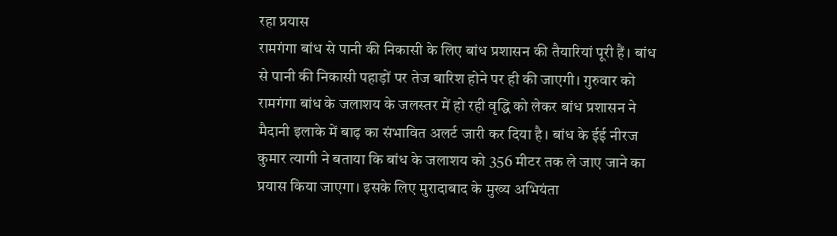रहा प्रयास
रामगंगा बांध से पानी की निकासी के लिए बांध प्रशासन की तैयारियां पूरी हैं। बांध से पानी की निकासी पहाड़ों पर तेज बारिश होने पर ही की जाएगी। गुरुवार को रामगंगा बांध के जलाशय के जलस्तर में हो रही वृद्धि को लेकर बांध प्रशासन ने मैदानी इलाके में बाढ़ का संभावित अलर्ट जारी कर दिया है। बांध के ईई नीरज कुमार त्यागी ने बताया कि बांध के जलाशय को 356 मीटर तक ले जाए जाने का प्रयास किया जाएगा। इसके लिए मुरादाबाद के मुख्य अभियंता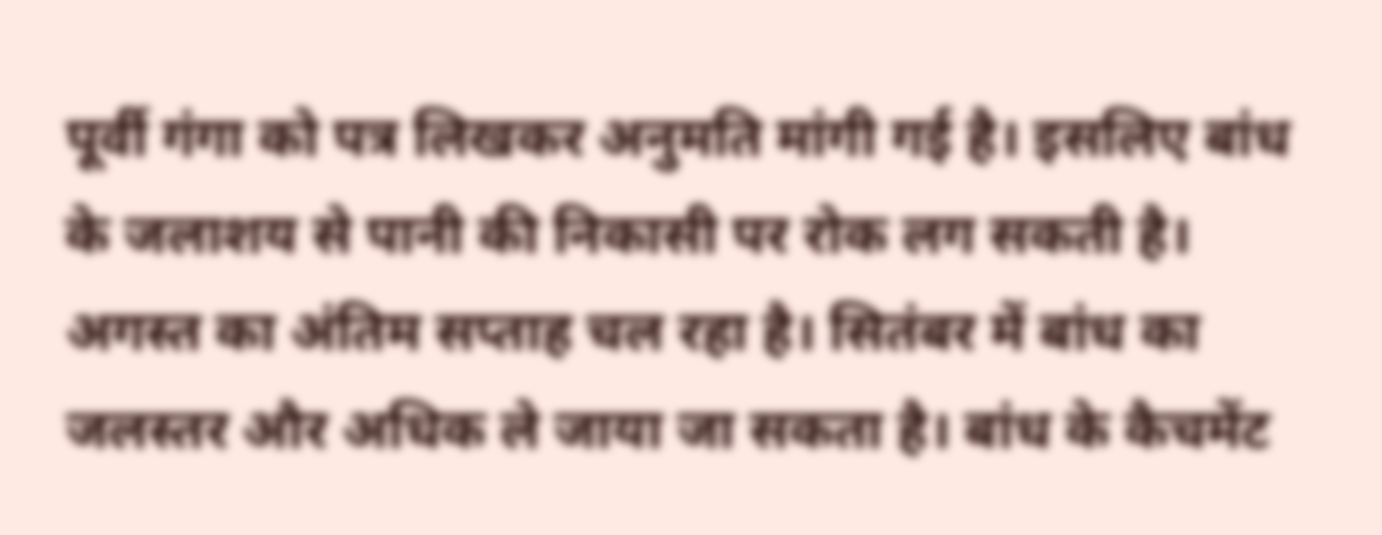पूर्वी गंगा को पत्र लिखकर अनुमति मांगी गई है। इसलिए बांध के जलाशय से पानी की निकासी पर रोक लग सकती है। अगस्त का अंतिम सप्ताह चल रहा है। सितंबर में बांध का जलस्तर और अधिक ले जाया जा सकता है। बांध के कैचमेंट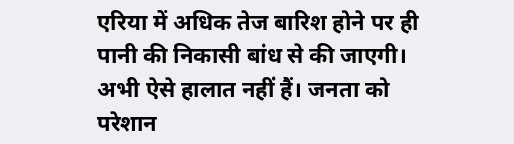एरिया में अधिक तेज बारिश होने पर ही पानी की निकासी बांध से की जाएगी। अभी ऐसे हालात नहीं हैं। जनता को परेशान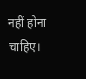नहीं होना चाहिए।